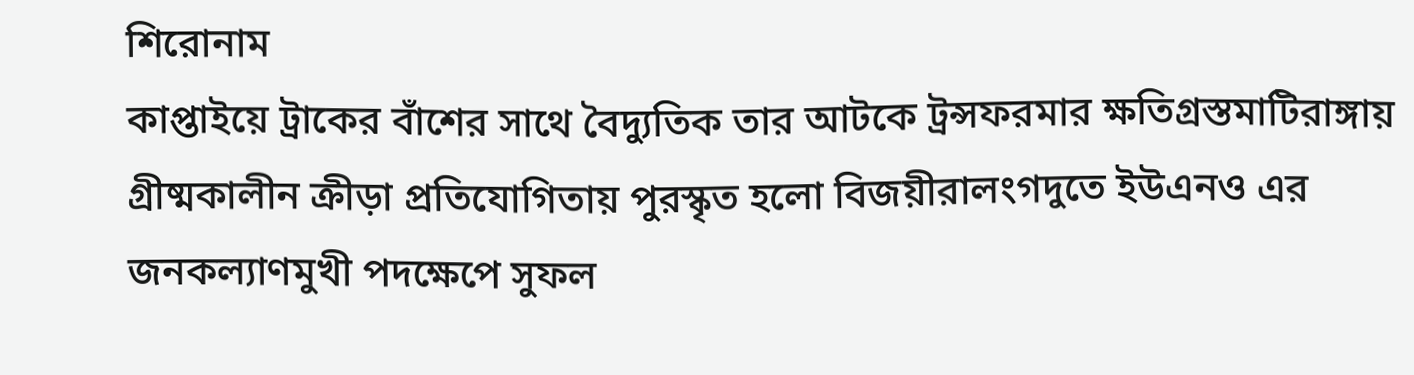শিরোনাম
কাপ্তাইয়ে ট্রাকের বাঁশের সাথে বৈদ্যুতিক তার আটকে ট্রন্সফরমার ক্ষতিগ্রস্তমাটিরাঙ্গায় গ্রীষ্মকালীন ক্রীড়া প্রতিযোগিতায় পুরস্কৃত হলো বিজয়ীরালংগদুতে ইউএনও এর জনকল্যাণমুখী পদক্ষেপে সুফল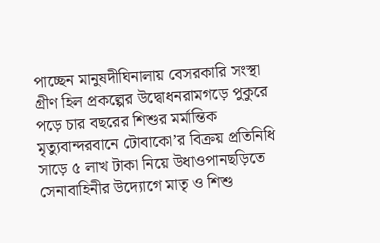পাচ্ছেন মানুষদীঘিনালায় বেসরকারি সংস্থা গ্রীণ হিল প্রকল্পের উদ্বোধনরামগড়ে পুকুরে পড়ে চার বছরের শিশুর মর্মান্তিক মৃত্যুবান্দরবানে টোবাকো’র বিক্রয় প্রতিনিধি সাড়ে ৫ লাখ টাকা নিয়ে উধাওপানছড়িতে সেনাবাহিনীর উদ্যোগে মাতৃ ও শিশু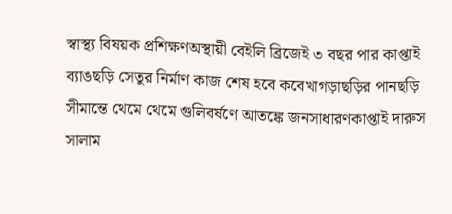স্বাস্থ্য বিষয়ক প্রশিক্ষণঅস্থায়ী বেইলি ব্রিজেই ৩ বছর পার কাপ্তাই ব্যাঙছড়ি সেতুর নির্মাণ কাজ শেষ হবে কবেখাগড়াছড়ির পানছড়ি সীমান্তে থেমে থেমে গুলিবর্ষণে আতঙ্কে জনসাধারণকাপ্তাই দারুস সালাম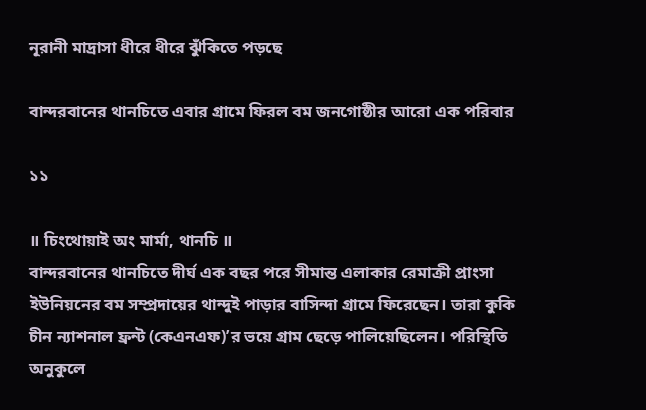নূরানী মাদ্রাসা ধীরে ধীরে ঝুঁকিতে পড়ছে

বান্দরবানের থানচিতে এবার গ্রামে ফিরল বম জনগোষ্ঠীর আরো এক পরিবার

১১

॥ চিংথোয়াই অং মার্মা, থানচি ॥
বান্দরবানের থানচিতে দীর্ঘ এক বছর পরে সীমান্ত এলাকার রেমাক্রী প্রাংসা ইউনিয়নের বম সম্প্রদায়ের থান্দুই পাড়ার বাসিন্দা গ্রামে ফিরেছেন। তারা কুকি চীন ন্যাশনাল ফ্রন্ট (কেএনএফ)’র ভয়ে গ্রাম ছেড়ে পালিয়েছিলেন। পরিস্থিতি অনুকুলে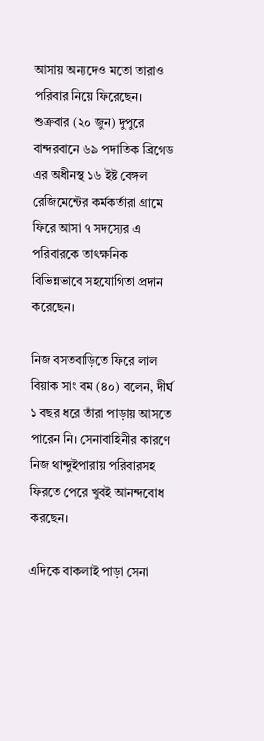আসায় অন্যদেও মতো তারাও পরিবার নিয়ে ফিরেছেন। শুক্রবার (২০ জুন) দুপুরে বান্দরবানে ৬৯ পদাতিক ব্রিগেড এর অধীনস্থ ১৬ ইষ্ট বেঙ্গল রেজিমেন্টের কর্মকর্তারা গ্রামে ফিরে আসা ৭ সদস্যের এ পরিবারকে তাৎক্ষনিক বিভিন্নভাবে সহযোগিতা প্রদান করেছেন।

নিজ বসতবাড়িতে ফিরে লাল বিয়াক সাং বম (৪০) বলেন, দীর্ঘ ১ বছর ধরে তাঁরা পাড়ায় আসতে পারেন নি। সেনাবাহিনীর কারণে নিজ থান্দুইপারায় পরিবারসহ ফিরতে পেরে খুবই আনন্দবোধ করছেন।

এদিকে বাকলাই পাড়া সেনা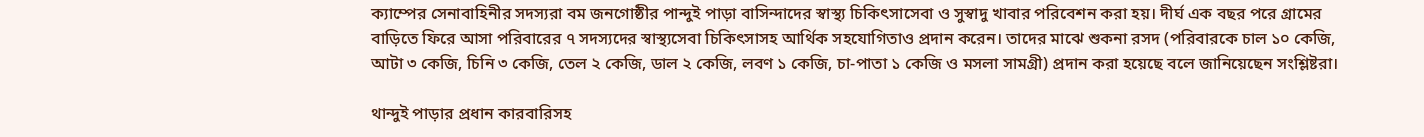ক্যাম্পের সেনাবাহিনীর সদস্যরা বম জনগোষ্ঠীর পান্দুই পাড়া বাসিন্দাদের স্বাস্থ্য চিকিৎসাসেবা ও সুস্বাদু খাবার পরিবেশন করা হয়। দীর্ঘ এক বছর পরে গ্রামের বাড়িতে ফিরে আসা পরিবারের ৭ সদস্যদের স্বাস্থ্যসেবা চিকিৎসাসহ আর্থিক সহযোগিতাও প্রদান করেন। তাদের মাঝে শুকনা রসদ (পরিবারকে চাল ১০ কেজি, আটা ৩ কেজি, চিনি ৩ কেজি, তেল ২ কেজি, ডাল ২ কেজি, লবণ ১ কেজি, চা-পাতা ১ কেজি ও মসলা সামগ্রী) প্রদান করা হয়েছে বলে জানিয়েছেন সংশ্লিষ্টরা।

থান্দুই পাড়ার প্রধান কারবারিসহ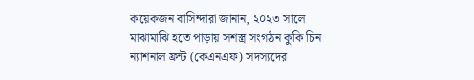কয়েকজন বাসিন্দারা জানান, ২০২৩ সালে মাঝামাঝি হতে পাড়ায় সশস্ত্র সংগঠন কুকি চিন ন্যাশনাল ফ্রন্ট (কেএনএফ) সদস্যদের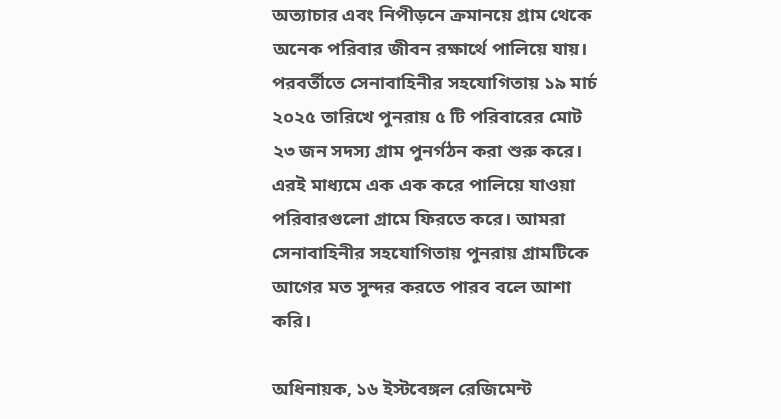অত্যাচার এবং নিপীড়নে ক্রমানয়ে গ্রাম থেকে অনেক পরিবার জীবন রক্ষার্থে পালিয়ে যায়। পরবর্তীতে সেনাবাহিনীর সহযোগিতায় ১৯ মার্চ ২০২৫ তারিখে পুনরায় ৫ টি পরিবারের মোট ২৩ জন সদস্য গ্রাম পুনর্গঠন করা শুরু করে। এরই মাধ্যমে এক এক করে পালিয়ে যাওয়া পরিবারগুলো গ্রামে ফিরতে করে। আমরা সেনাবাহিনীর সহযোগিতায় পুনরায় গ্রামটিকে আগের মত সুন্দর করতে পারব বলে আশা করি।

অধিনায়ক, ১৬ ইস্টবেঙ্গল রেজিমেন্ট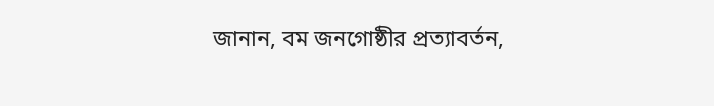জানান, বম জনগোষ্ঠীর প্রত্যাবর্তন,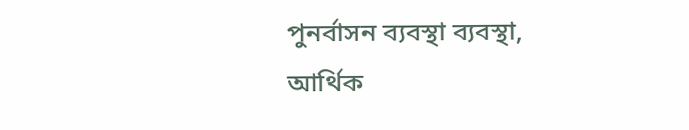পুনর্বাসন ব্যবস্থা ব্যবস্থা, আর্থিক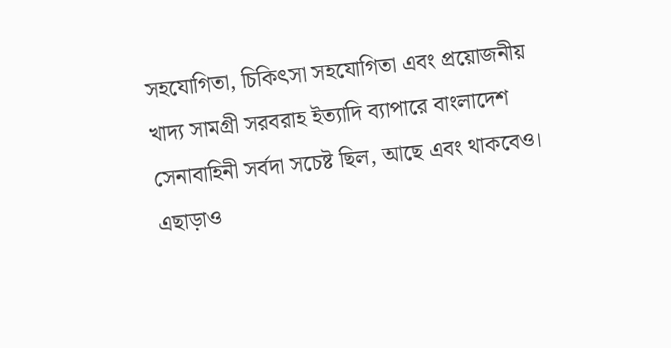সহযোগিতা, চিকিৎসা সহযোগিতা এবং প্রয়োজনীয় খাদ্য সামগ্রী সরবরাহ ইত্যাদি ব্যাপারে বাংলাদেশ সেনাবাহিনী সর্বদা সচেষ্ট ছিল, আছে এবং থাকবেও। এছাড়াও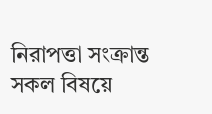নিরাপত্তা সংক্রান্ত সকল বিষয়ে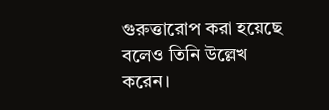গুরুত্তারোপ করা হয়েছে বলেও তিনি উল্লেখ করেন।